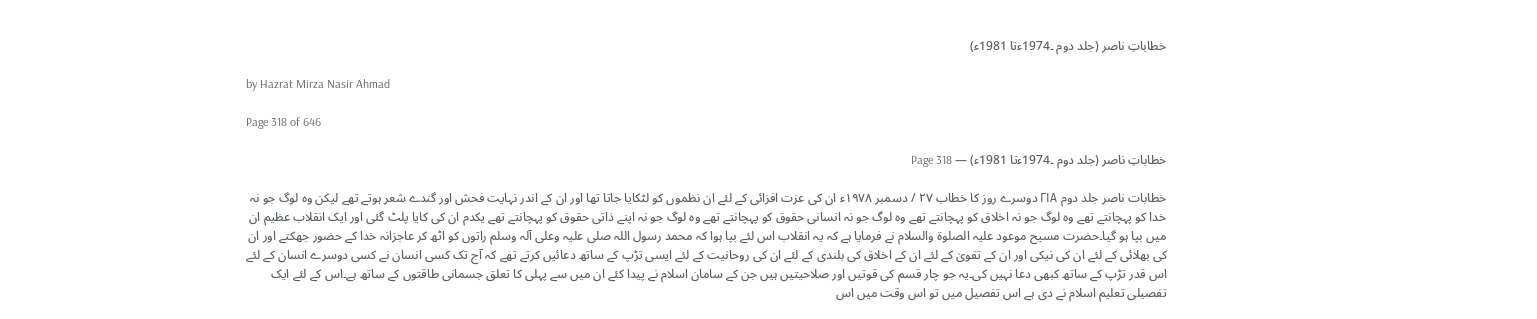خطاباتِ ناصر (جلد دوم ۔1974ءتا 1981ء)

by Hazrat Mirza Nasir Ahmad

Page 318 of 646

خطاباتِ ناصر (جلد دوم ۔1974ءتا 1981ء) — Page 318

خطابات ناصر جلد دوم ΓΙΑ دوسرے روز کا خطاب ۲۷ / دسمبر ۱۹۷۸ء ان کی عزت افزائی کے لئے ان نظموں کو لٹکایا جاتا تھا اور ان کے اندر نہایت فحش اور گندے شعر ہوتے تھے لیکن وہ لوگ جو نہ خدا کو پہچانتے تھے وہ لوگ جو نہ اخلاق کو پہچانتے تھے وہ لوگ جو نہ انسانی حقوق کو پہچانتے تھے وہ لوگ جو نہ اپنے ذاتی حقوق کو پہچانتے تھے یکدم ان کی کایا پلٹ گئی اور ایک انقلاب عظیم ان میں بپا ہو گیا۔حضرت مسیح موعود علیہ الصلوۃ والسلام نے فرمایا ہے کہ یہ انقلاب اس لئے بپا ہوا کہ محمد رسول اللہ صلی علیہ وعلی آلہ وسلم راتوں کو اٹھ کر عاجزانہ خدا کے حضور جھکتے اور ان کی بھلائی کے لئے ان کی نیکی اور ان کے تقویٰ کے لئے ان کے اخلاق کی بلندی کے لئے ان کی روحانیت کے لئے ایسی تڑپ کے ساتھ دعائیں کرتے تھے کہ آج تک کسی انسان نے کسی دوسرے انسان کے لئے اس قدر تڑپ کے ساتھ کبھی دعا نہیں کی۔یہ جو چار قسم کی قوتیں اور صلاحیتیں ہیں جن کے سامان اسلام نے پیدا کئے ان میں سے پہلی کا تعلق جسمانی طاقتوں کے ساتھ ہے۔اس کے لئے ایک تفصیلی تعلیم اسلام نے دی ہے اس تفصیل میں تو اس وقت میں اس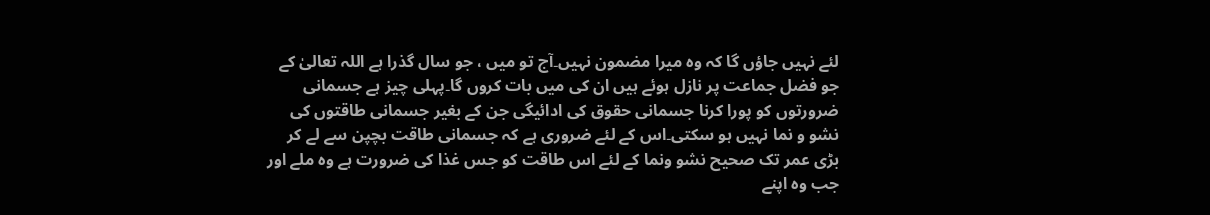لئے نہیں جاؤں گا کہ وہ میرا مضمون نہیں۔آج تو میں ، جو سال گذرا ہے اللہ تعالیٰ کے جو فضل جماعت پر نازل ہوئے ہیں ان کی میں بات کروں گا۔پہلی چیز ہے جسمانی ضرورتوں کو پورا کرنا جسمانی حقوق کی ادائیگی جن کے بغیر جسمانی طاقتوں کی نشو و نما نہیں ہو سکتی۔اس کے لئے ضروری ہے کہ جسمانی طاقت بچپن سے لے کر بڑی عمر تک صحیح نشو ونما کے لئے اس طاقت کو جس غذا کی ضرورت ہے وہ ملے اور جب وہ اپنے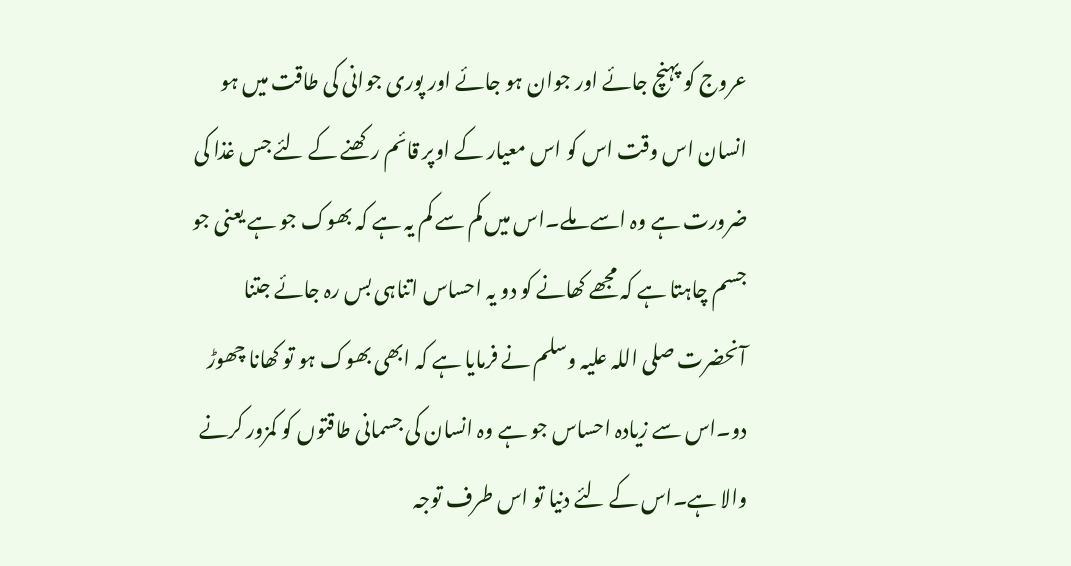عروج کو پہنچ جائے اور جوان ہو جائے اور پوری جوانی کی طاقت میں ہو انسان اس وقت اس کو اس معیار کے اوپر قائم رکھنے کے لئے جس غذا کی ضرورت ہے وہ اسے ملے۔اس میں کم سے کم یہ ہے کہ بھوک جو ہے یعنی جو جسم چاہتا ہے کہ مجھے کھانے کو دو یہ احساس اتناہی بس رہ جائے جتنا آنحضرت صلی اللہ علیہ وسلم نے فرمایا ہے کہ ابھی بھوک ہو تو کھانا چھوڑ دو۔اس سے زیادہ احساس جو ہے وہ انسان کی جسمانی طاقتوں کو کمزور کرنے والا ہے۔اس کے لئے دنیا تو اس طرف توجہ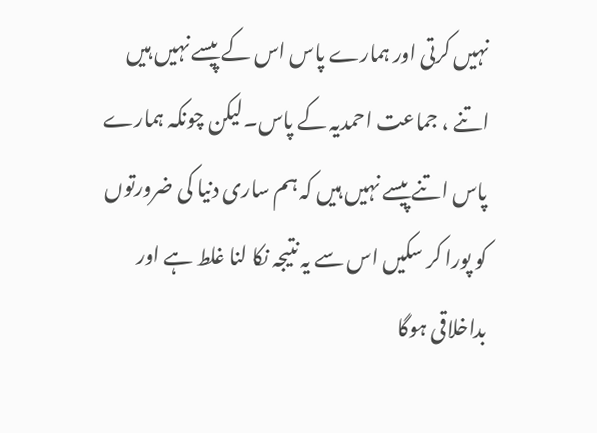نہیں کرتی اور ہمارے پاس اس کے پیسے نہیں ہیں اتنے ، جماعت احمدیہ کے پاس۔لیکن چونکہ ہمارے پاس اتنے پیسے نہیں ہیں کہ ہم ساری دنیا کی ضرورتوں کو پورا کر سکیں اس سے یہ نتیجہ نکا لنا غلط ہے اور بداخلاقی ہوگا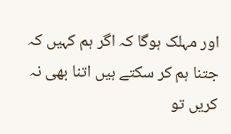اور مہلک ہوگا کہ اگر ہم کہیں کہ جتنا ہم کر سکتے ہیں اتنا بھی نہ کریں تو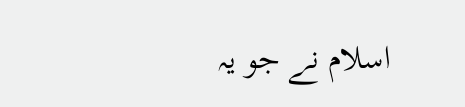اسلام نے جو یہ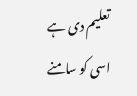تعلیم دی ہے اسی کو سامنے